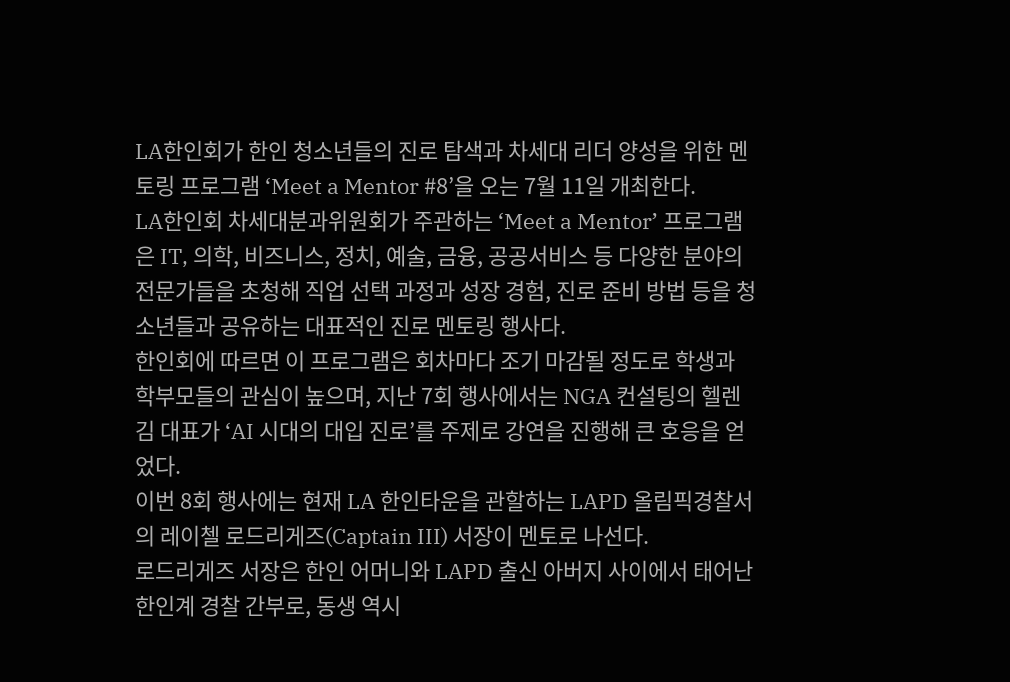LA한인회가 한인 청소년들의 진로 탐색과 차세대 리더 양성을 위한 멘토링 프로그램 ‘Meet a Mentor #8’을 오는 7월 11일 개최한다.
LA한인회 차세대분과위원회가 주관하는 ‘Meet a Mentor’ 프로그램은 IT, 의학, 비즈니스, 정치, 예술, 금융, 공공서비스 등 다양한 분야의 전문가들을 초청해 직업 선택 과정과 성장 경험, 진로 준비 방법 등을 청소년들과 공유하는 대표적인 진로 멘토링 행사다.
한인회에 따르면 이 프로그램은 회차마다 조기 마감될 정도로 학생과 학부모들의 관심이 높으며, 지난 7회 행사에서는 NGA 컨설팅의 헬렌 김 대표가 ‘AI 시대의 대입 진로’를 주제로 강연을 진행해 큰 호응을 얻었다.
이번 8회 행사에는 현재 LA 한인타운을 관할하는 LAPD 올림픽경찰서의 레이첼 로드리게즈(Captain III) 서장이 멘토로 나선다.
로드리게즈 서장은 한인 어머니와 LAPD 출신 아버지 사이에서 태어난 한인계 경찰 간부로, 동생 역시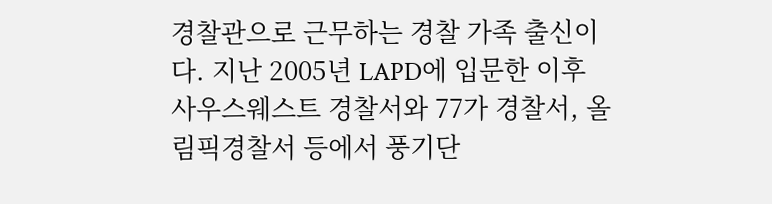경찰관으로 근무하는 경찰 가족 출신이다. 지난 2005년 LAPD에 입문한 이후 사우스웨스트 경찰서와 77가 경찰서, 올림픽경찰서 등에서 풍기단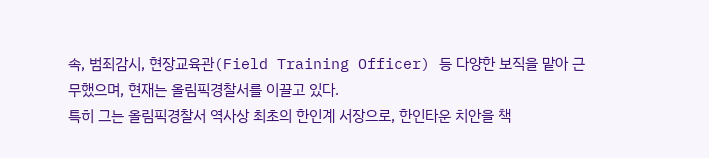속, 범죄감시, 현장교육관(Field Training Officer) 등 다양한 보직을 맡아 근무했으며, 현재는 올림픽경찰서를 이끌고 있다.
특히 그는 올림픽경찰서 역사상 최초의 한인계 서장으로, 한인타운 치안을 책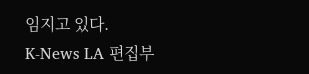임지고 있다.
K-News LA 편집부